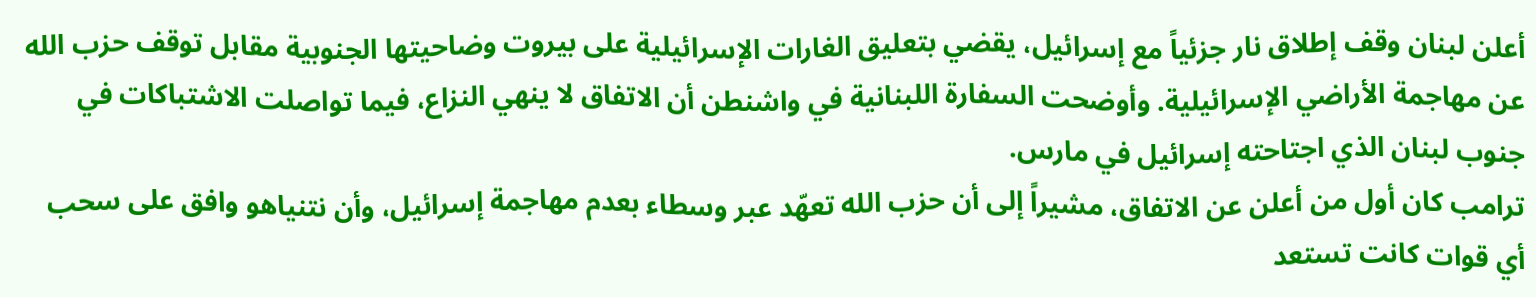أعلن لبنان وقف إطلاق نار جزئياً مع إسرائيل، يقضي بتعليق الغارات الإسرائيلية على بيروت وضاحيتها الجنوبية مقابل توقف حزب الله عن مهاجمة الأراضي الإسرائيلية. وأوضحت السفارة اللبنانية في واشنطن أن الاتفاق لا ينهي النزاع، فيما تواصلت الاشتباكات في جنوب لبنان الذي اجتاحته إسرائيل في مارس.
ترامب كان أول من أعلن عن الاتفاق، مشيراً إلى أن حزب الله تعهّد عبر وسطاء بعدم مهاجمة إسرائيل، وأن نتنياهو وافق على سحب أي قوات كانت تستعد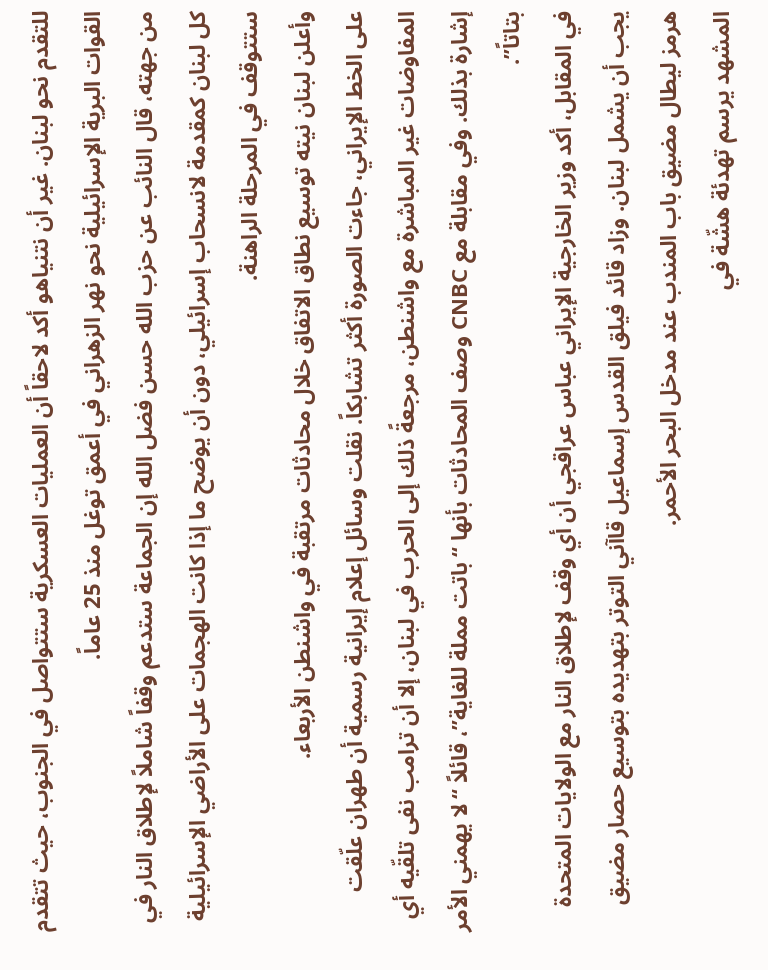للتقدم نحو لبنان. غير أن نتنياهو أكد لاحقاً أن العمليات العسكرية ستتواصل في الجنوب، حيث تتقدم القوات البرية الإسرائيلية نحو نهر الزهراني في أعمق توغل منذ 25 عاماً.
من جهته، قال النائب عن حزب الله حسن فضل الله إن الجماعة ستدعم وقفاً شاملاً لإطلاق النار في كل لبنان كمقدمة لانسحاب إسرائيلي، دون أن يوضح ما إذا كانت الهجمات على الأراضي الإسرائيلية ستتوقف في المرحلة الراهنة.
وأعلن لبنان نيته توسيع نطاق الاتفاق خلال محادثات مرتقبة في واشنطن الأربعاء.
على الخط الإيراني، جاءت الصورة أكثر تشابكاً. نقلت وسائل إعلام إيرانية رسمية أن طهران علّقت المفاوضات غير المباشرة مع واشنطن، مرجعةً ذلك إلى الحرب في لبنان، إلا أن ترامب نفى تلقّيه أي إشارة بذلك. وفي مقابلة مع CNBC وصف المحادثات بأنها “باتت مملة للغاية”، قائلاً “لا يهمني الأمر بتاتاً”.
في المقابل، أكد وزير الخارجية الإيراني عباس عراقجي أن أي وقف لإطلاق النار مع الولايات المتحدة يجب أن يشمل لبنان. وزاد قائد فيلق القدس إسماعيل قاآني التوتر بتهديده بتوسيع حصار مضيق هرمز ليطال مضيق باب المندب عند مدخل البحر الأحمر.
المشهد يرسم تهدئة هشّة في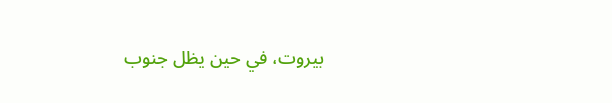بيروت، في حين يظل جنوب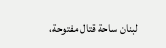لبنان ساحة قتال مفتوحة،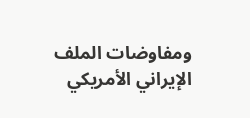ومفاوضات الملف الإيراني الأمريكي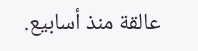عالقة منذ أسابيع.